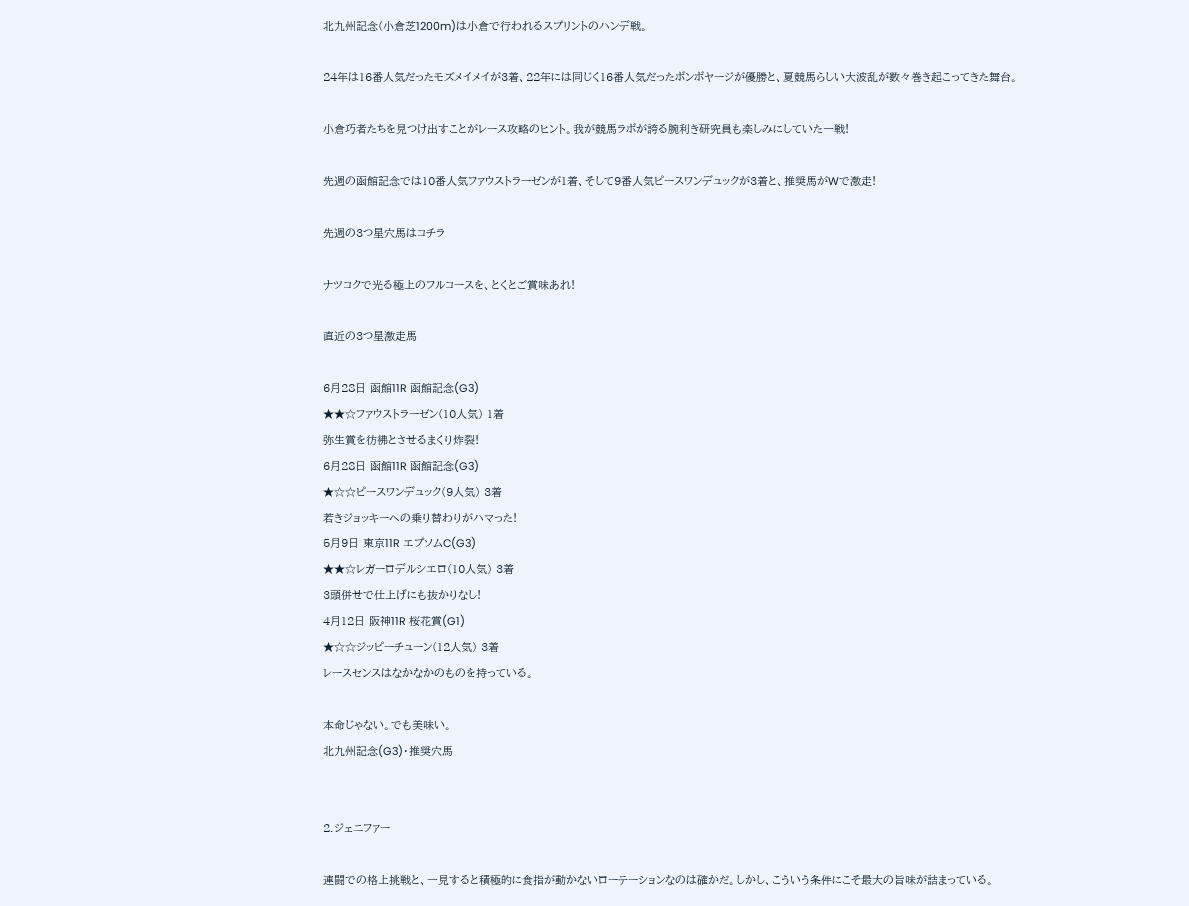北九州記念(小倉芝1200m)は小倉で行われるスプリントのハンデ戦。

24年は16番人気だったモズメイメイが3着、22年には同じく16番人気だったボンボヤージが優勝と、夏競馬らしい大波乱が数々巻き起こってきた舞台。

小倉巧者たちを見つけ出すことがレース攻略のヒント。我が競馬ラボが誇る腕利き研究員も楽しみにしていた一戦!

先週の函館記念では10番人気ファウストラーゼンが1着、そして9番人気ピースワンデュックが3着と、推奨馬がWで激走!

先週の3つ星穴馬はコチラ

ナツコクで光る極上のフルコースを、とくとご賞味あれ!

直近の3つ星激走馬

6月28日 函館11R 函館記念(G3)
★★☆ファウストラーゼン(10人気) 1着
弥生賞を彷彿とさせるまくり炸裂!
6月28日 函館11R 函館記念(G3)
★☆☆ピースワンデュック(9人気) 3着
若きジョッキーへの乗り替わりがハマった!
5月9日 東京11R エプソムC(G3)
★★☆レガーロデルシエロ(10人気) 3着
3頭併せで仕上げにも抜かりなし!
4月12日 阪神11R 桜花賞(G1)
★☆☆ジッピーチューン(12人気) 3着
レースセンスはなかなかのものを持っている。

本命じゃない。でも美味い。
北九州記念(G3)・推奨穴馬


2.ジェニファー

連闘での格上挑戦と、一見すると積極的に食指が動かないローテーションなのは確かだ。しかし、こういう条件にこそ最大の旨味が詰まっている。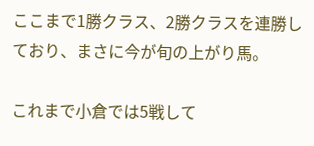ここまで1勝クラス、2勝クラスを連勝しており、まさに今が旬の上がり馬。

これまで小倉では5戦して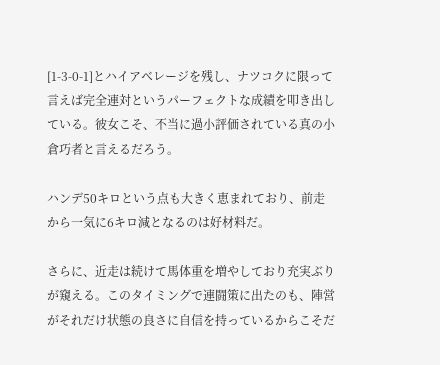[1-3-0-1]とハイアベレージを残し、ナツコクに限って言えば完全連対というパーフェクトな成績を叩き出している。彼女こそ、不当に過小評価されている真の小倉巧者と言えるだろう。

ハンデ50キロという点も大きく恵まれており、前走から一気に6キロ減となるのは好材料だ。

さらに、近走は続けて馬体重を増やしており充実ぶりが窺える。このタイミングで連闘策に出たのも、陣営がそれだけ状態の良さに自信を持っているからこそだ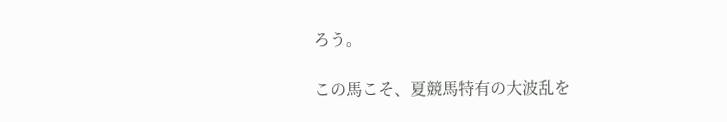ろう。

この馬こそ、夏競馬特有の大波乱を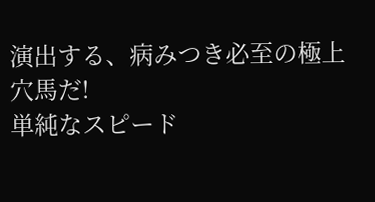演出する、病みつき必至の極上穴馬だ!
単純なスピード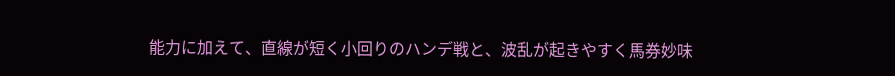能力に加えて、直線が短く小回りのハンデ戦と、波乱が起きやすく馬券妙味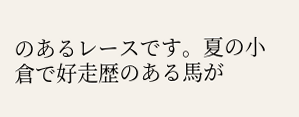のあるレースです。夏の小倉で好走歴のある馬が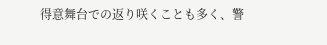得意舞台での返り咲くことも多く、警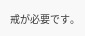戒が必要です。